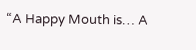“A Happy Mouth is… A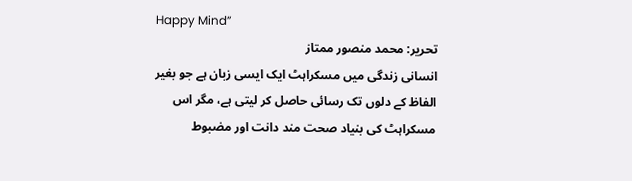Happy Mind”
تحریر: محمد منصور ممتاز
انسانی زندگی میں مسکراہٹ ایک ایسی زبان ہے جو بغیر الفاظ کے دلوں تک رسائی حاصل کر لیتی ہے، مگر اس مسکراہٹ کی بنیاد صحت مند دانت اور مضبوط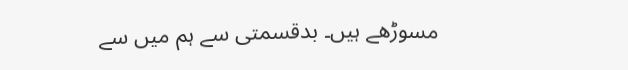مسوڑھے ہیں۔ بدقسمتی سے ہم میں سے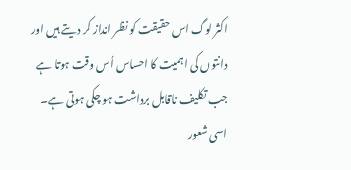اکثر لوگ اس حقیقت کو نظر انداز کر دیتے ہیں اور دانتوں کی اہمیت کا احساس اُس وقت ہوتا ہے جب تکلیف ناقابل برداشت ہو چکی ہوتی ہے۔ اسی شعور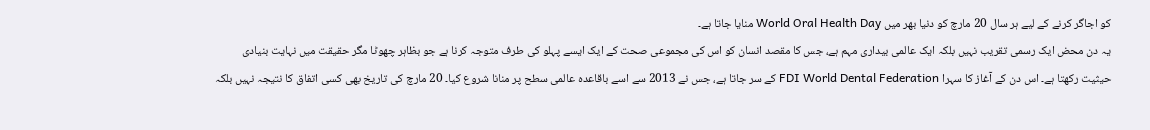کو اجاگر کرنے کے لیے ہر سال 20 مارچ کو دنیا بھر میں World Oral Health Day منایا جاتا ہے۔
یہ دن محض ایک رسمی تقریب نہیں بلکہ ایک عالمی بیداری مہم ہے، جس کا مقصد انسان کو اس کی مجموعی صحت کے ایک ایسے پہلو کی طرف متوجہ کرنا ہے جو بظاہر چھوٹا مگر حقیقت میں نہایت بنیادی حیثیت رکھتا ہے۔ اس دن کے آغاز کا سہرا FDI World Dental Federation کے سر جاتا ہے، جس نے 2013 سے اسے باقاعدہ عالمی سطح پر منانا شروع کیا۔ 20 مارچ کی تاریخ بھی کسی اتفاق کا نتیجہ نہیں بلکہ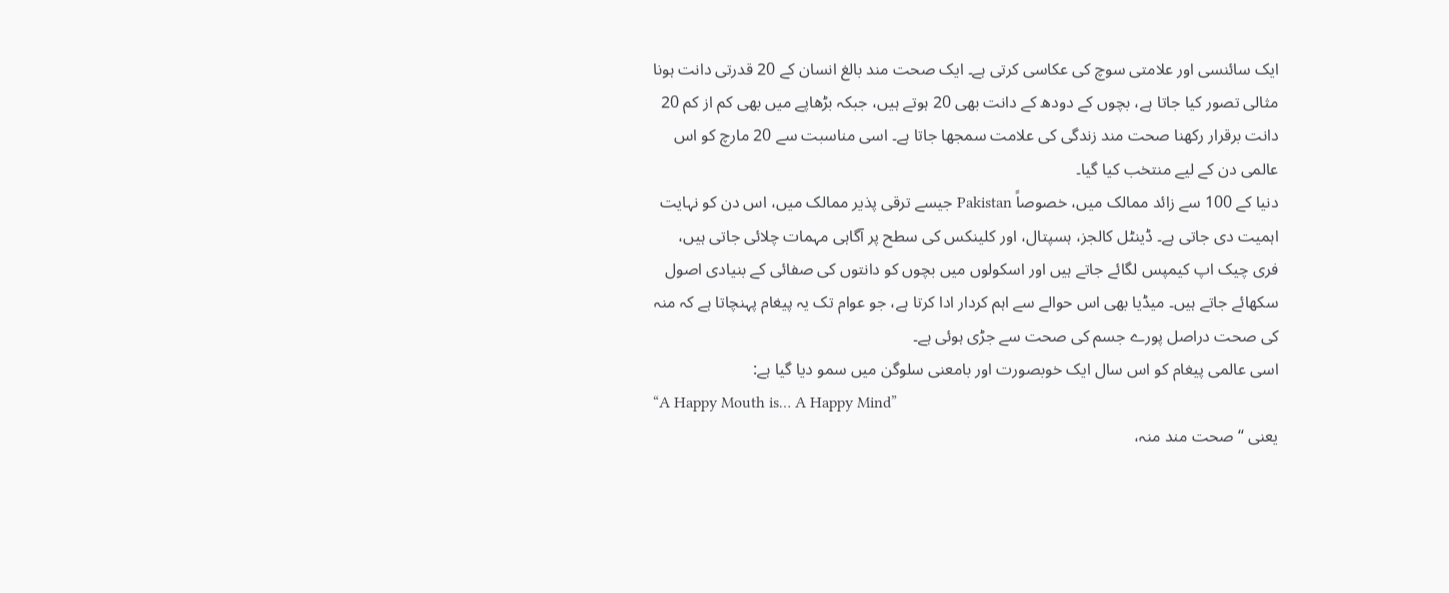ایک سائنسی اور علامتی سوچ کی عکاسی کرتی ہے۔ ایک صحت مند بالغ انسان کے 20 قدرتی دانت ہونا مثالی تصور کیا جاتا ہے، بچوں کے دودھ کے دانت بھی 20 ہوتے ہیں، جبکہ بڑھاپے میں بھی کم از کم 20 دانت برقرار رکھنا صحت مند زندگی کی علامت سمجھا جاتا ہے۔ اسی مناسبت سے 20 مارچ کو اس عالمی دن کے لیے منتخب کیا گیا۔
دنیا کے 100 سے زائد ممالک میں، خصوصاً Pakistan جیسے ترقی پذیر ممالک میں، اس دن کو نہایت اہمیت دی جاتی ہے۔ ڈینٹل کالجز، ہسپتال، اور کلینکس کی سطح پر آگاہی مہمات چلائی جاتی ہیں، فری چیک اپ کیمپس لگائے جاتے ہیں اور اسکولوں میں بچوں کو دانتوں کی صفائی کے بنیادی اصول سکھائے جاتے ہیں۔ میڈیا بھی اس حوالے سے اہم کردار ادا کرتا ہے، جو عوام تک یہ پیغام پہنچاتا ہے کہ منہ کی صحت دراصل پورے جسم کی صحت سے جڑی ہوئی ہے۔
اسی عالمی پیغام کو اس سال ایک خوبصورت اور بامعنی سلوگن میں سمو دیا گیا ہے:
“A Happy Mouth is… A Happy Mind”
یعنی “صحت مند منہ،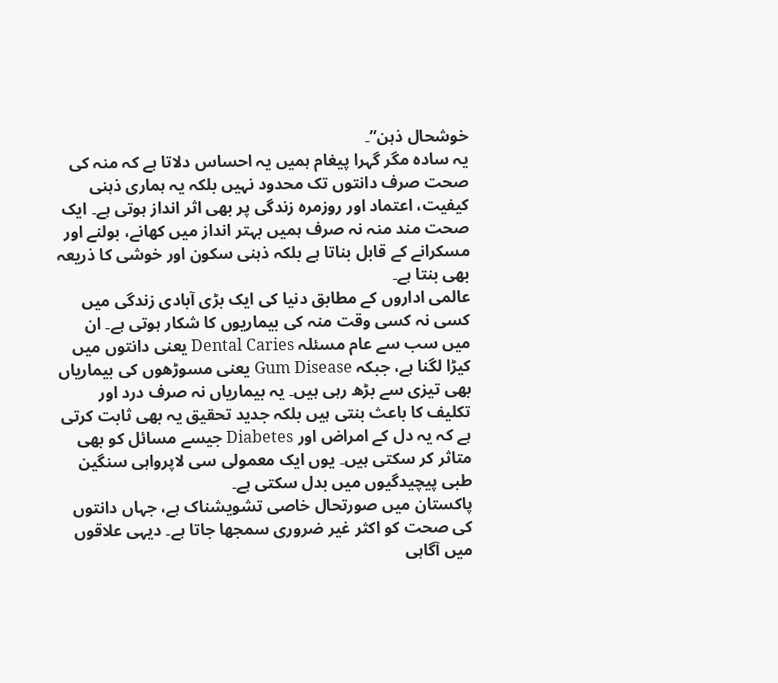خوشحال ذہن”۔
یہ سادہ مگر گہرا پیغام ہمیں یہ احساس دلاتا ہے کہ منہ کی صحت صرف دانتوں تک محدود نہیں بلکہ یہ ہماری ذہنی کیفیت، اعتماد اور روزمرہ زندگی پر بھی اثر انداز ہوتی ہے۔ ایک صحت مند منہ نہ صرف ہمیں بہتر انداز میں کھانے، بولنے اور مسکرانے کے قابل بناتا ہے بلکہ ذہنی سکون اور خوشی کا ذریعہ بھی بنتا ہے۔
عالمی اداروں کے مطابق دنیا کی ایک بڑی آبادی زندگی میں کسی نہ کسی وقت منہ کی بیماریوں کا شکار ہوتی ہے۔ ان میں سب سے عام مسئلہ Dental Caries یعنی دانتوں میں کیڑا لگنا ہے، جبکہ Gum Disease یعنی مسوڑھوں کی بیماریاں بھی تیزی سے بڑھ رہی ہیں۔ یہ بیماریاں نہ صرف درد اور تکلیف کا باعث بنتی ہیں بلکہ جدید تحقیق یہ بھی ثابت کرتی ہے کہ یہ دل کے امراض اور Diabetes جیسے مسائل کو بھی متاثر کر سکتی ہیں۔ یوں ایک معمولی سی لاپرواہی سنگین طبی پیچیدگیوں میں بدل سکتی ہے۔
پاکستان میں صورتحال خاصی تشویشناک ہے، جہاں دانتوں کی صحت کو اکثر غیر ضروری سمجھا جاتا ہے۔ دیہی علاقوں میں آگاہی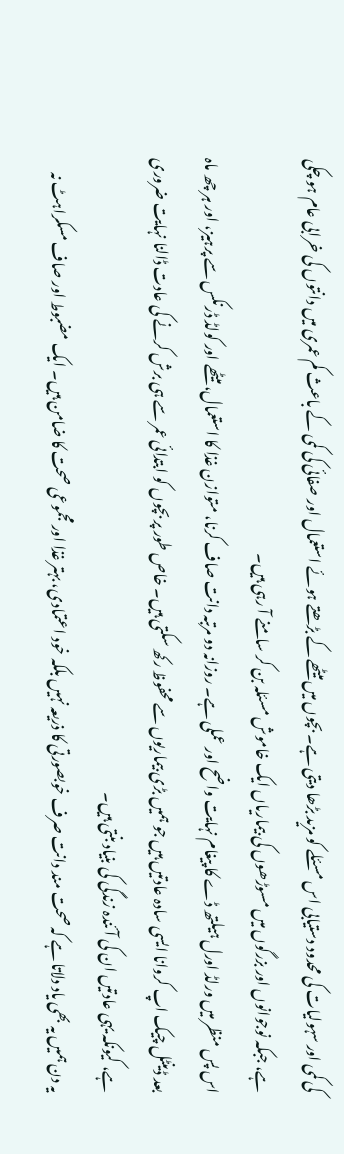کی کمی اور سہولیات کی محدود دستیابی اس مسئلے کو مزید بڑھا دیتی ہے۔ بچوں میں میٹھے کے بڑھتے ہوئے استعمال اور صفائی کی کمی کے باعث کم عمری میں دانتوں کی خرابی عام ہو چکی ہے، جبکہ نوجوانوں اور بزرگوں میں مسوڑھوں کی بیماریاں ایک خاموش مسئلہ بن کر سامنے آ رہی ہیں۔
اس پس منظر میں ورلڈ اورل ہیلتھ ڈے کا پیغام نہایت واضح اور عملی ہے۔ روزانہ دو مرتبہ دانت صاف کرنا، متوازن غذا کا استعمال، میٹھے اور کولڈ ڈرنکس سے پرہیز، اور ہر چھ ماہ بعد ڈینٹل چیک اپ کروانا ایسی سادہ عادتیں ہیں جو ہمیں بڑی بیماریوں سے محفوظ رکھ سکتی ہیں۔ خاص طور پر بچوں کو ابتدائی عمر سے ہی برش کرنے کی عادت ڈالنا نہایت ضروری ہے، کیونکہ یہی عادتیں ان کی آئندہ زندگی کی بنیاد بنتی ہیں۔
یہ دن ہمیں یہ بھی یاد دلاتا ہے کہ صحت مند دانت صرف خوبصورتی کا ذریعہ نہیں بلکہ خود اعتمادی، بہتر غذا اور مجموعی صحت کا ضامن ہیں۔ ایک مضبوط اور صاف مسکراہٹ نہ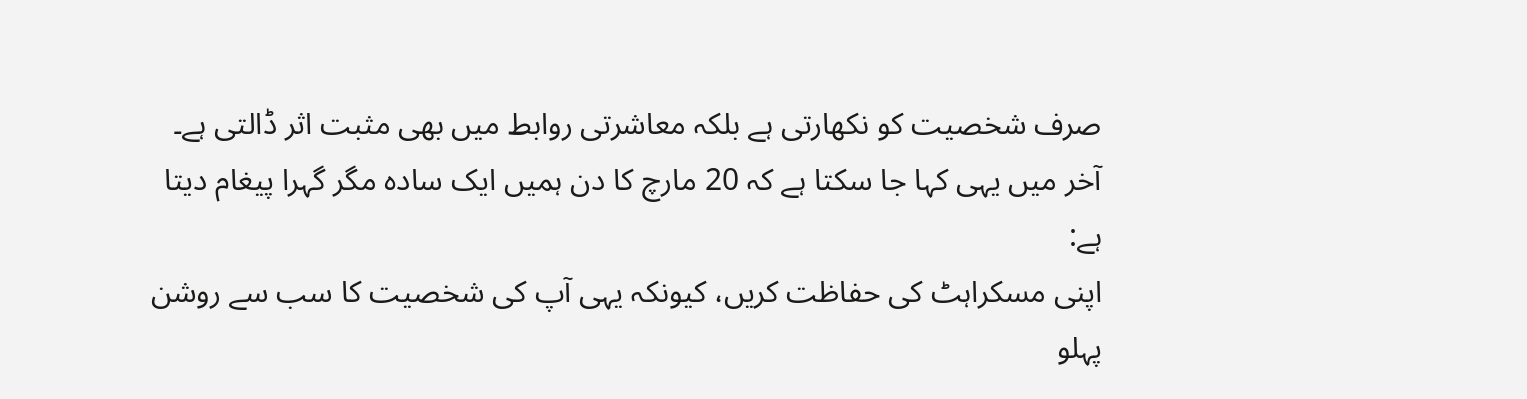صرف شخصیت کو نکھارتی ہے بلکہ معاشرتی روابط میں بھی مثبت اثر ڈالتی ہے۔
آخر میں یہی کہا جا سکتا ہے کہ 20 مارچ کا دن ہمیں ایک سادہ مگر گہرا پیغام دیتا ہے:
اپنی مسکراہٹ کی حفاظت کریں، کیونکہ یہی آپ کی شخصیت کا سب سے روشن پہلو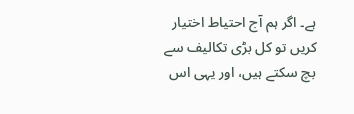ہے۔ اگر ہم آج احتیاط اختیار کریں تو کل بڑی تکالیف سے بچ سکتے ہیں، اور یہی اس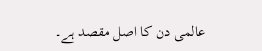عالمی دن کا اصل مقصد ہے۔